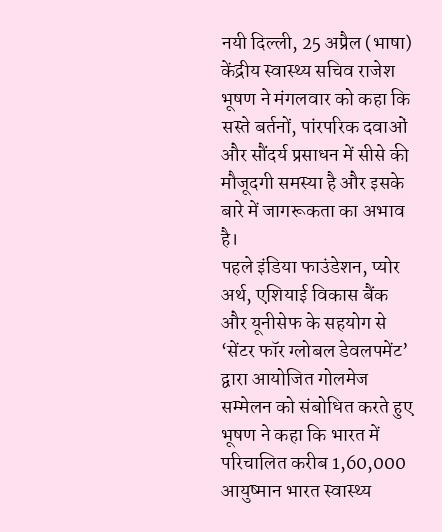नयी दिल्ली, 25 अप्रैल (भाषा) केंद्रीय स्वास्थ्य सचिव राजेश भूषण ने मंगलवार को कहा कि सस्ते बर्तनों, पांरपरिक दवाओं और सौंदर्य प्रसाधन में सीसे की मौजूदगी समस्या है और इसके बारे में जागरूकता का अभाव है।
पहले इंडिया फाउंडेशन, प्योर अर्थ, एशियाई विकास बैंक और यूनीसेफ के सहयोग से ‘सेंटर फॉर ग्लोबल डेवलपमेंट’ द्वारा आयोजित गोलमेज सम्मेलन को संबोधित करते हुए भूषण ने कहा कि भारत में परिचालित करीब 1,60,000 आयुष्मान भारत स्वास्थ्य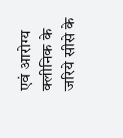एवं आरोग्य क्लीनिक के जरिये सीसे के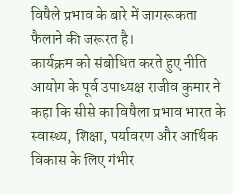विषैले प्रभाव के बारे में जागरूकता फैलाने की जरूरत है।
कार्यक्रम को संबोधित करते हुए नीति आयोग के पूर्व उपाध्यक्ष राजीव कुमार ने कहा कि सीसे का विषैला प्रभाव भारत के स्वास्थ्य, शिक्षा, पर्यावरण और आर्थिक विकास के लिए गंभीर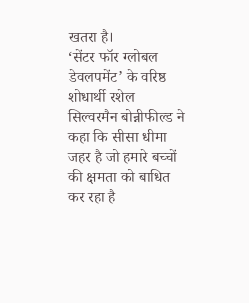खतरा है।
‘सेंटर फॉर ग्लोबल डेवलपमेंट’ के वरिष्ठ शोधार्थी रशेल सिल्वरमैन बोन्नीफील्ड ने कहा कि सीसा धीमा जहर है जो हमारे बच्चों की क्षमता को बाधित कर रहा है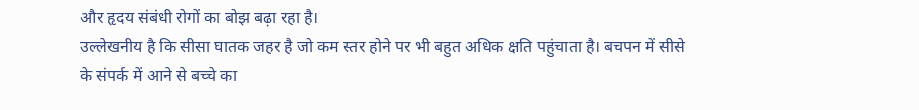और हृदय संबंधी रोगों का बोझ बढ़ा रहा है।
उल्लेखनीय है कि सीसा घातक जहर है जो कम स्तर होने पर भी बहुत अधिक क्षति पहुंचाता है। बचपन में सीसे के संपर्क में आने से बच्चे का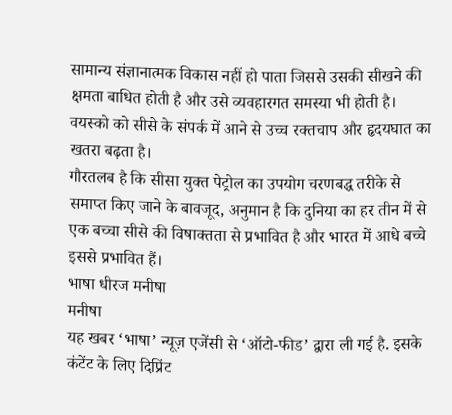सामान्य संज्ञानात्मक विकास नहीं हो पाता जिससे उसकी सीखने की क्षमता बाधित होती है और उसे व्यवहारगत समस्या भी होती है।
वयस्को को सीसे के संपर्क में आने से उच्च रक्तचाप और हृदयघात का खतरा बढ़ता है।
गौरतलब है कि सीसा युक्त पेट्रोल का उपयोग चरणबद्ध तरीके से समाप्त किए जाने के बावजूद, अनुमान है कि दुनिया का हर तीन में से एक बच्चा सीसे की विषाक्तता से प्रभावित है और भारत में आधे बच्चे इससे प्रभावित हैं।
भाषा धीरज मनीषा
मनीषा
यह खबर ‘भाषा’ न्यूज़ एजेंसी से ‘ऑटो-फीड’ द्वारा ली गई है. इसके कंटेंट के लिए दिप्रिंट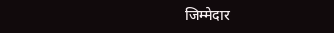जिम्मेदार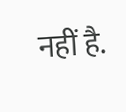नहीं है.